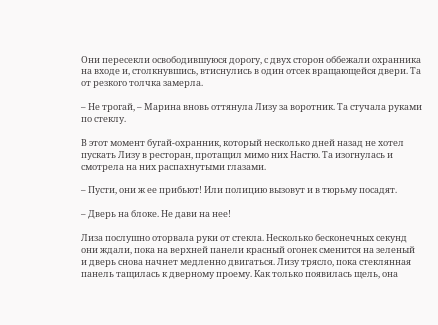Они пересекли освободившуюся дорогу, с двух сторон оббежали охранника на входе и, столкнувшись, втиснулись в один отсек вращающейся двери. Та от резкого толчка замерла.

– Не трогай, – Марина вновь оттянула Лизу за воротник. Та стучала руками по стеклу.

В этот момент бугай-охранник, который несколько дней назад не хотел пускать Лизу в ресторан, протащил мимо них Настю. Та изогнулась и смотрела на них распахнутыми глазами.

– Пусти, они ж ее прибьют! Или полицию вызовут и в тюрьму посадят.

– Дверь на блоке. Не дави на нее!

Лиза послушно оторвала руки от стекла. Несколько бесконечных секунд они ждали, пока на верхней панели красный огонек сменится на зеленый и дверь снова начнет медленно двигаться. Лизу трясло, пока стеклянная панель тащилась к дверному проему. Как только появилась щель, она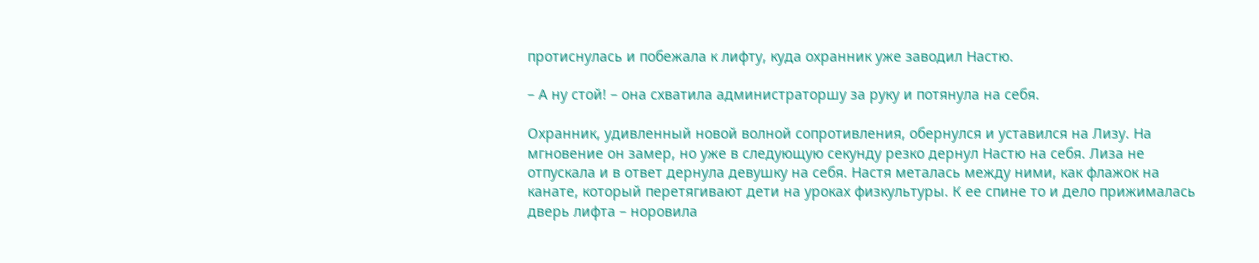протиснулась и побежала к лифту, куда охранник уже заводил Настю.

– А ну стой! – она схватила администраторшу за руку и потянула на себя.

Охранник, удивленный новой волной сопротивления, обернулся и уставился на Лизу. На мгновение он замер, но уже в следующую секунду резко дернул Настю на себя. Лиза не отпускала и в ответ дернула девушку на себя. Настя металась между ними, как флажок на канате, который перетягивают дети на уроках физкультуры. К ее спине то и дело прижималась дверь лифта – норовила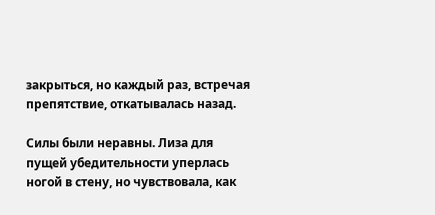закрыться, но каждый раз, встречая препятствие, откатывалась назад.

Силы были неравны. Лиза для пущей убедительности уперлась ногой в стену, но чувствовала, как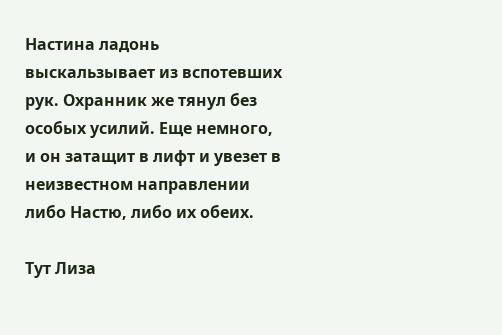Настина ладонь выскальзывает из вспотевших рук. Охранник же тянул без особых усилий. Еще немного, и он затащит в лифт и увезет в неизвестном направлении либо Настю, либо их обеих.

Тут Лиза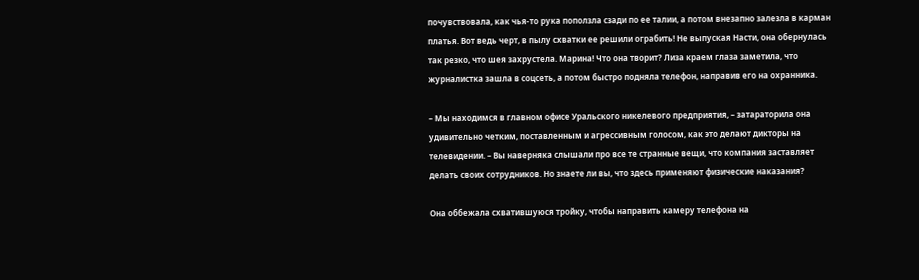почувствовала, как чья-то рука поползла сзади по ее талии, а потом внезапно залезла в карман платья. Вот ведь черт, в пылу схватки ее решили ограбить! Не выпуская Насти, она обернулась так резко, что шея захрустела. Марина! Что она творит? Лиза краем глаза заметила, что журналистка зашла в соцсеть, а потом быстро подняла телефон, направив его на охранника.

– Мы находимся в главном офисе Уральского никелевого предприятия, – затараторила она удивительно четким, поставленным и агрессивным голосом, как это делают дикторы на телевидении. – Вы наверняка слышали про все те странные вещи, что компания заставляет делать своих сотрудников. Но знаете ли вы, что здесь применяют физические наказания?

Она оббежала схватившуюся тройку, чтобы направить камеру телефона на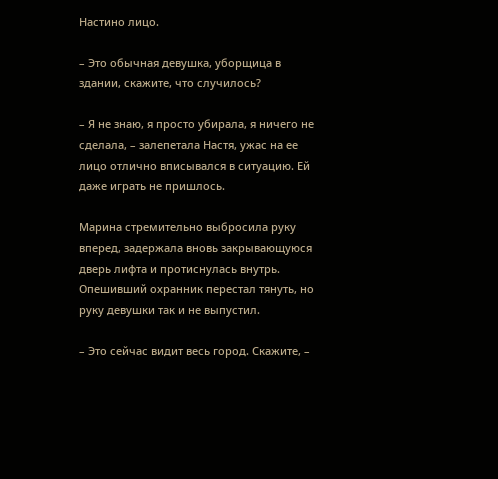Настино лицо.

– Это обычная девушка, уборщица в здании, скажите, что случилось?

– Я не знаю, я просто убирала, я ничего не сделала, – залепетала Настя, ужас на ее лицо отлично вписывался в ситуацию. Ей даже играть не пришлось.

Марина стремительно выбросила руку вперед, задержала вновь закрывающуюся дверь лифта и протиснулась внутрь. Опешивший охранник перестал тянуть, но руку девушки так и не выпустил.

– Это сейчас видит весь город. Скажите, –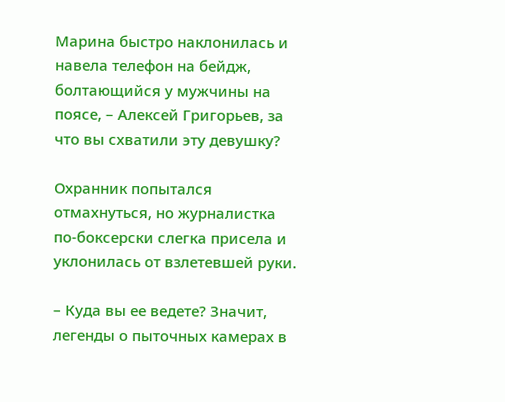Марина быстро наклонилась и навела телефон на бейдж, болтающийся у мужчины на поясе, – Алексей Григорьев, за что вы схватили эту девушку?

Охранник попытался отмахнуться, но журналистка по-боксерски слегка присела и уклонилась от взлетевшей руки.

– Куда вы ее ведете? Значит, легенды о пыточных камерах в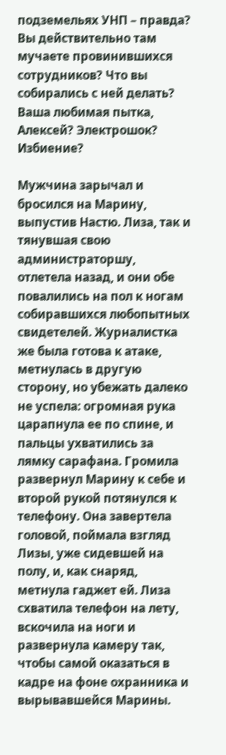подземельях УНП – правда? Вы действительно там мучаете провинившихся сотрудников? Что вы собирались с ней делать? Ваша любимая пытка, Алексей? Электрошок? Избиение?

Мужчина зарычал и бросился на Марину, выпустив Настю. Лиза, так и тянувшая свою администраторшу, отлетела назад, и они обе повалились на пол к ногам собиравшихся любопытных свидетелей. Журналистка же была готова к атаке, метнулась в другую сторону, но убежать далеко не успела: огромная рука царапнула ее по спине, и пальцы ухватились за лямку сарафана. Громила развернул Марину к себе и второй рукой потянулся к телефону. Она завертела головой, поймала взгляд Лизы, уже сидевшей на полу, и, как снаряд, метнула гаджет ей. Лиза схватила телефон на лету, вскочила на ноги и развернула камеру так, чтобы самой оказаться в кадре на фоне охранника и вырывавшейся Марины.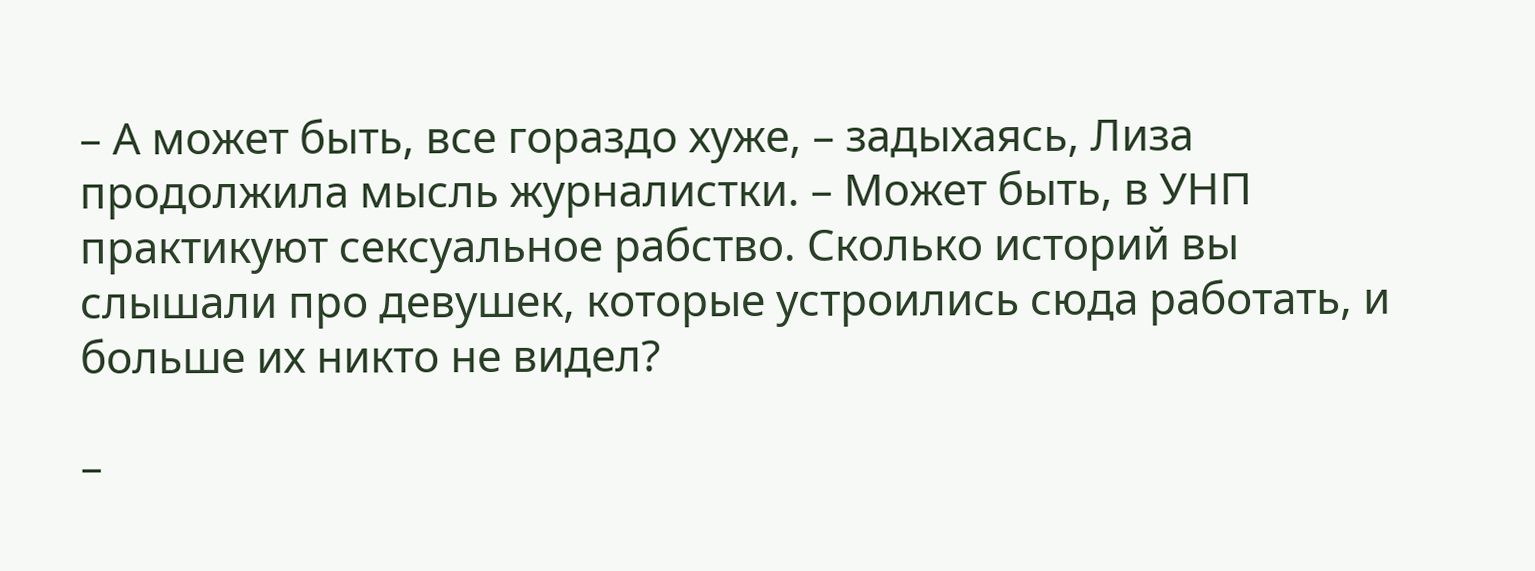– А может быть, все гораздо хуже, – задыхаясь, Лиза продолжила мысль журналистки. – Может быть, в УНП практикуют сексуальное рабство. Сколько историй вы слышали про девушек, которые устроились сюда работать, и больше их никто не видел?

–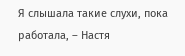Я слышала такие слухи, пока работала, – Настя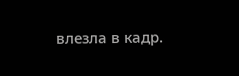влезла в кадр.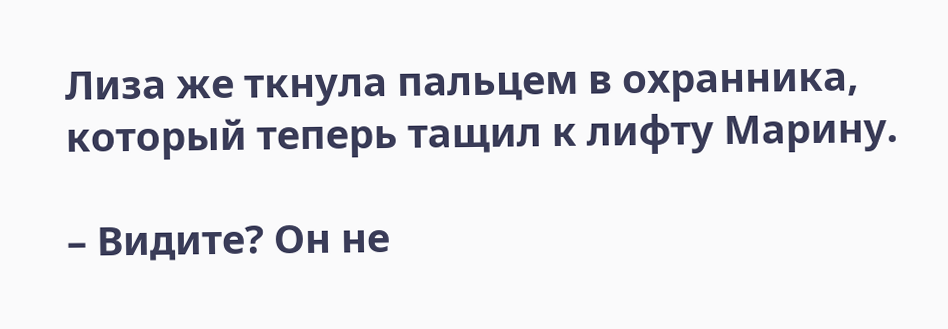Лиза же ткнула пальцем в охранника, который теперь тащил к лифту Марину.

– Видите? Он не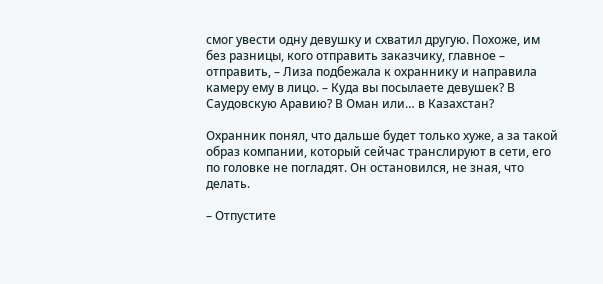смог увести одну девушку и схватил другую. Похоже, им без разницы, кого отправить заказчику, главное – отправить, – Лиза подбежала к охраннику и направила камеру ему в лицо. – Куда вы посылаете девушек? В Саудовскую Аравию? В Оман или… в Казахстан?

Охранник понял, что дальше будет только хуже, а за такой образ компании, который сейчас транслируют в сети, его по головке не погладят. Он остановился, не зная, что делать.

– Отпустите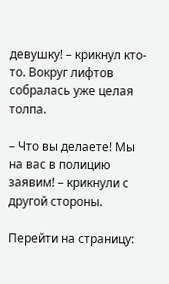девушку! – крикнул кто-то. Вокруг лифтов собралась уже целая толпа.

– Что вы делаете! Мы на вас в полицию заявим! – крикнули с другой стороны.

Перейти на страницу: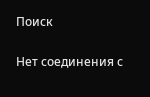Поиск

Нет соединения с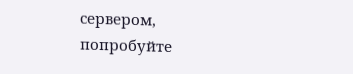сервером, попробуйте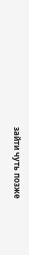зайти чуть позже